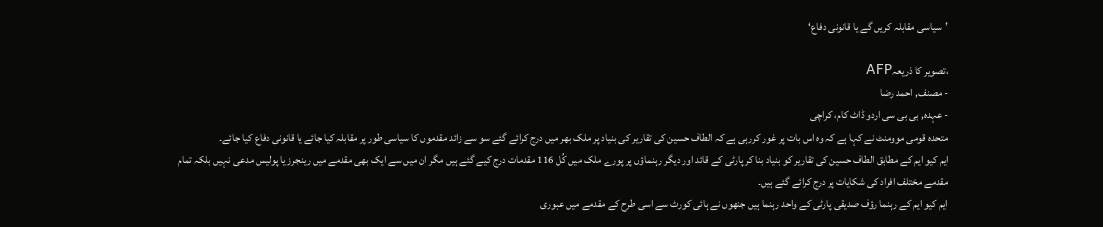’سیاسی مقابلہ کریں گے یا قانونی دفاع‘

،تصویر کا ذریعہAFP
- مصنف, احمد رضا
- عہدہ, بی بی سی اردو ڈاٹ کام، کراچی
متحدہ قومی موومنٹ نے کہا ہے کہ وہ اس بات پر غور کررہی ہے کہ الطاف حسین کی تقاریر کی بنیاد پر ملک بھر میں درج کرائے گئے سو سے زائد مقدموں کا سیاسی طور پر مقابلہ کیا جائے یا قانونی دفاع کیا جائے۔
ایم کیو ایم کے مطابق الطاف حسین کی تقاریر کو بنیاد بنا کر پارٹی کے قائد اور دیگر رہنماؤں پر پورے ملک میں کُل 116 مقدمات درج کیے گئے ہیں مگر ان میں سے ایک بھی مقدمے میں رینجرز یا پولیس مدعی نہیں بلکہ تمام مقدمے مختلف افراد کی شکایات پر درج کرائے گئے ہیں۔
ایم کیو ایم کے رہنما رؤف صدیقی پارٹی کے واحد رہنما ہیں جنھوں نے ہائی کورٹ سے اسی طرح کے مقدمے میں عبوری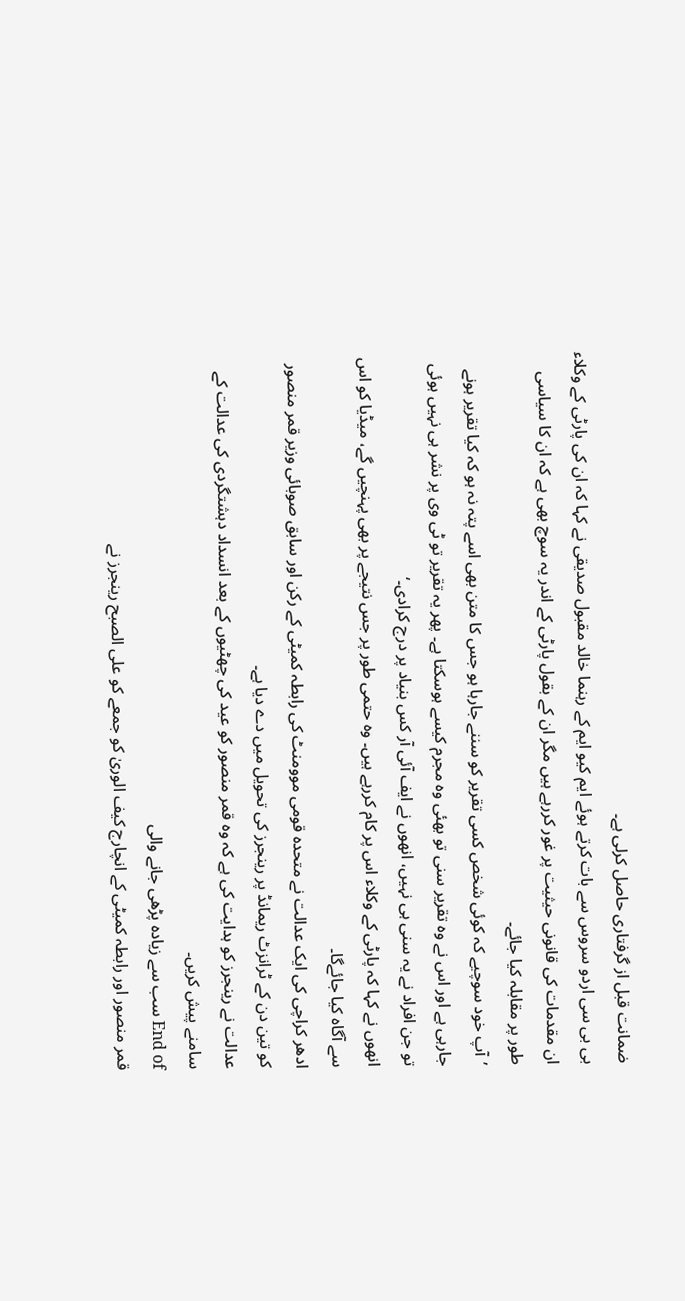ضمانت قبل از گرفتاری حاصل کرلی ہے۔
بی بی سی اردو سروس سے بات کرتے ہوئے ایم کیو ایم کے رہنما خالد مقبول صدیقی نے کہا کہ ان کی پارٹی کے وکلاء ان مقدمات کی قانونی حیثیت پر غور کررہے ہیں مگر ان کے بقول پارٹی کے اندر یہ سوچ بھی ہے کہ ان کا سیاسی طور پر مقابلہ کیا جائے۔
’آپ خود سوچیے کہ کوئی شخص کسی تقریر کو سننے جارہا ہو جس کا متن بھی اسے پتہ نہ ہو کہ کیا تقریر ہونے جارہی ہے اور اس نے وہ تقریر سنی تو بھئی وہ مجرم کیسے ہوسکتا ہے۔ پھر یہ تقریر تو ٹی وی پر نشر ہی نہیں ہوئی تو جن افراد نے یہ سنی ہی نہیں، انھوں نے ایف آئی آر کس بنیاد پر درج کرادی۔‘
انھوں نے کہا کہ پارٹی کے وکلاء اس پر کام کررہے ہیں۔ وہ حتمی طور پر جس نتیجے پر بھی پہنچیں گے، میڈیا کو اس سے آگاہ کیا جائےگا۔
ادھر کراچی کی ایک عدالت نے متحدہ قومی موومنٹ کی رابطہ کمیٹی کے رکن اور سابق صوبائی وزیر قمر منصور کو تین دن کے ٹرانزٹ ریمانڈ پر رینجرز کی تحویل میں دے دیا ہے۔
عدالت نے رینجرز کو ہدایت کی ہے کہ وہ قمر منصور کو عید کی چھٹیوں کے بعد انسداد دہشتگردی کی عدالت کے سامنے پیش کریں۔
End of سب سے زیادہ پڑھی جانے والی
قمر منصور اور رابطہ کمیٹی کے انچارج کیف الوریٰ کو جمعے کو علی الصبح رینجرز نے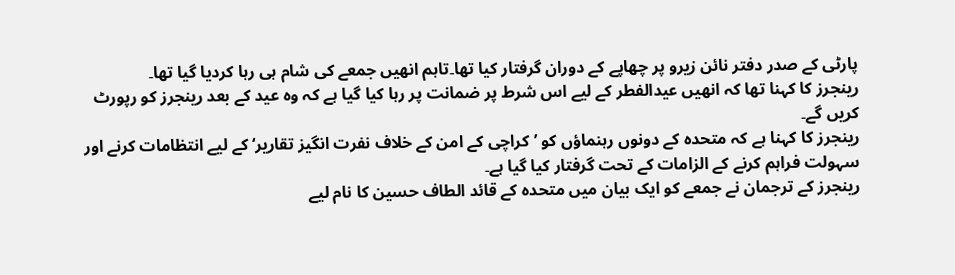پارٹی کے صدر دفتر نائن زیرو پر چھاپے کے دوران گرفتار کیا تھا۔تاہم انھیں جمعے کی شام ہی رہا کردیا گیا تھا۔
رینجرز کا کہنا تھا کہ انھیں عیدالفطر کے لیے اس شرط پر ضمانت پر رہا کیا گیا ہے کہ وہ عید کے بعد رینجرز کو رپورٹ کریں گے۔
رینجرز کا کہنا ہے کہ متحدہ کے دونوں رہنماؤں کو ’کراچی کے امن کے خلاف نفرت انگیز تقاریر‘ کے لیے انتظامات کرنے اور سہولت فراہم کرنے کے الزامات کے تحت گرفتار کیا گیا ہے۔
رینجرز کے ترجمان نے جمعے کو ایک بیان میں متحدہ کے قائد الطاف حسین کا نام لیے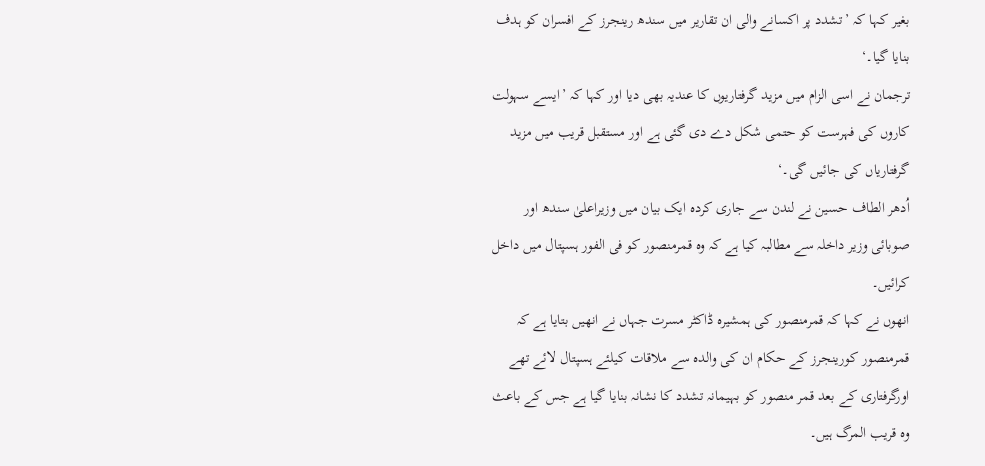بغیر کہا کہ ’تشدد پر اکسانے والی ان تقاریر میں سندھ رینجرز کے افسران کو ہدف بنایا گیا۔‘
ترجمان نے اسی الزام میں مزید گرفتاریوں کا عندیہ بھی دیا اور کہا کہ ’ایسے سہولت کاروں کی فہرست کو حتمی شکل دے دی گئی ہے اور مستقبل قریب میں مزید گرفتاریاں کی جائیں گی۔‘
اُدھر الطاف حسین نے لندن سے جاری کردہ ایک بیان میں وزیراعلیٰ سندھ اور صوبائی وزیر داخلہ سے مطالبہ کیا ہے کہ وہ قمرمنصور کو فی الفور ہسپتال میں داخل کرائیں۔
انھوں نے کہا کہ قمرمنصور کی ہمشیرہ ڈاکٹر مسرت جہاں نے انھیں بتایا ہے کہ قمرمنصور کورینجرز کے حکام ان کی والدہ سے ملاقات کیلئے ہسپتال لائے تھے اورگرفتاری کے بعد قمر منصور کو بہیمانہ تشدد کا نشانہ بنایا گیا ہے جس کے باعث وہ قریب المرگ ہیں۔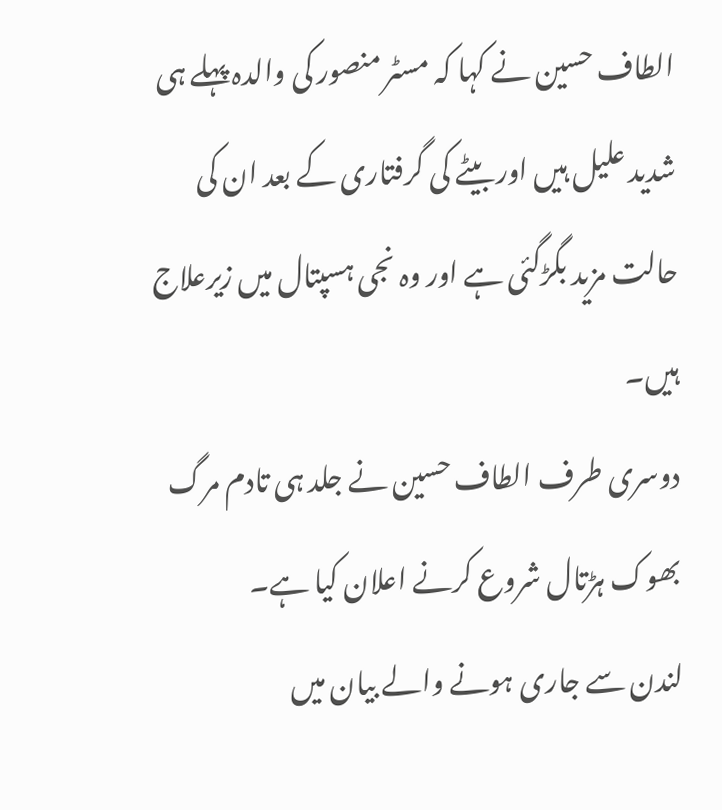الطاف حسین نے کہا کہ مسٹر منصور کی والدہ پہلے ہی شدید علیل ہیں اور بیٹے کی گرفتاری کے بعد ان کی حالت مزید بگڑگئی ہے اور وہ نجی ہسپتال میں زیرعلاج ہیں۔
دوسری طرف الطاف حسین نے جلد ہی تادم مرگ بھوک ہڑتال شروع کرنے اعلان کیا ہے۔
لندن سے جاری ہونے والے بیان میں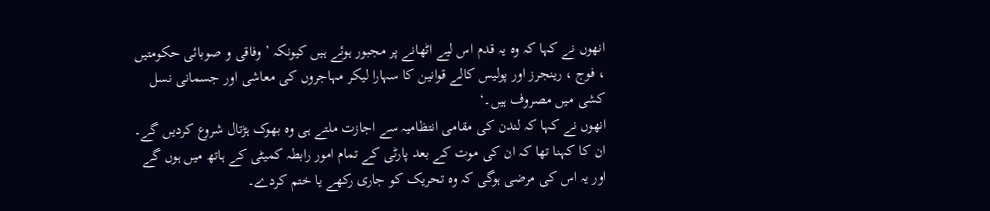انھوں نے کہا کہ وہ یہ قدم اس لیے اٹھانے پر مجبور ہوئے ہیں کیونکہ ’وفاقی و صوبائی حکومتیں ، فوج ، رینجرز اور پولیس کالے قوانین کا سہارا لیکر مہاجروں کی معاشی اور جسمانی نسل کشی میں مصروف ہیں۔‘
انھوں نے کہا کہ لندن کی مقامی انتظامیہ سے اجازت ملتے ہی وہ بھوک ہڑتال شروع کردیں گے۔ ان کا کہنا تھا کہ ان کی موت کے بعد پارٹی کے تمام امور رابطہ کمیٹی کے ہاتھ میں ہوں گے اور یہ اس کی مرضی ہوگی کہ وہ تحریک کو جاری رکھے یا ختم کردے۔